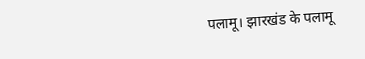पलामू। झारखंड के पलामू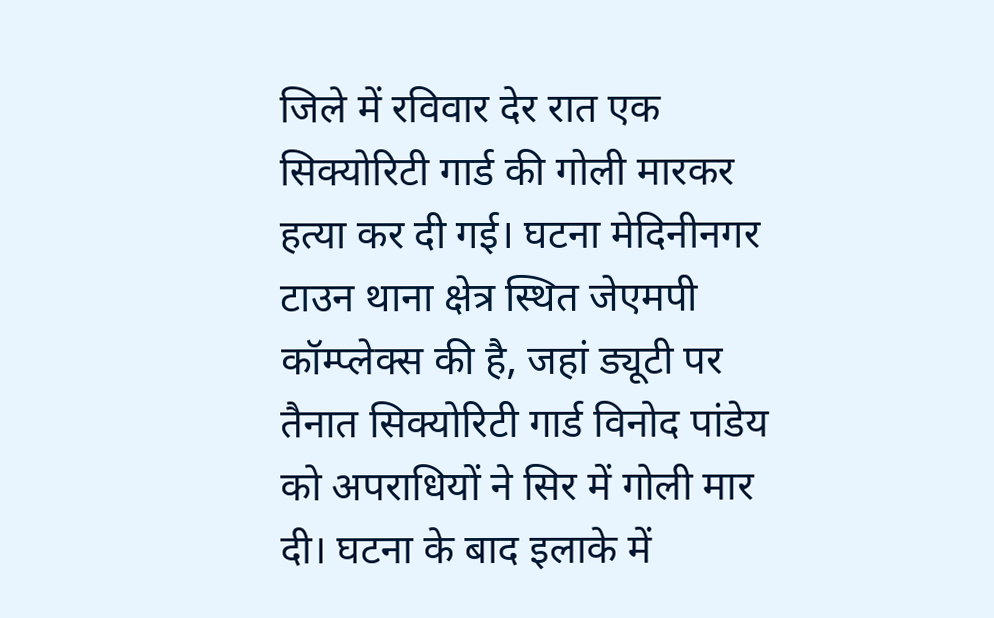जिले में रविवार देर रात एक सिक्योरिटी गार्ड की गोली मारकर हत्या कर दी गई। घटना मेदिनीनगर टाउन थाना क्षेत्र स्थित जेएमपी कॉम्प्लेक्स की है, जहां ड्यूटी पर तैनात सिक्योरिटी गार्ड विनोद पांडेय को अपराधियों ने सिर में गोली मार दी। घटना के बाद इलाके में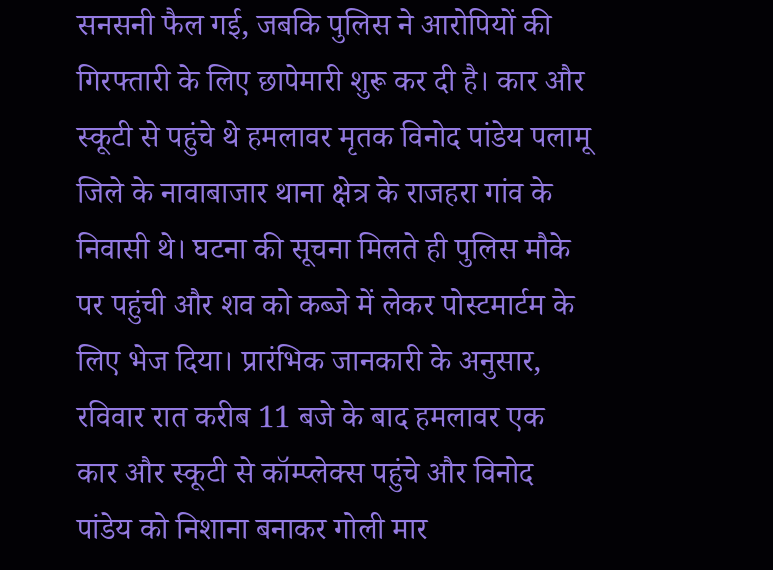सनसनी फैल गई, जबकि पुलिस ने आरोपियों की गिरफ्तारी के लिए छापेमारी शुरू कर दी है। कार और स्कूटी से पहुंचे थे हमलावर मृतक विनोद पांडेय पलामू जिले के नावाबाजार थाना क्षेत्र के राजहरा गांव के निवासी थे। घटना की सूचना मिलते ही पुलिस मौके पर पहुंची और शव को कब्जे में लेकर पोस्टमार्टम के लिए भेज दिया। प्रारंभिक जानकारी के अनुसार, रविवार रात करीब 11 बजे के बाद हमलावर एक कार और स्कूटी से कॉम्प्लेक्स पहुंचे और विनोद पांडेय को निशाना बनाकर गोली मार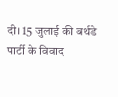दी। 15 जुलाई की बर्थडे पार्टी के विवाद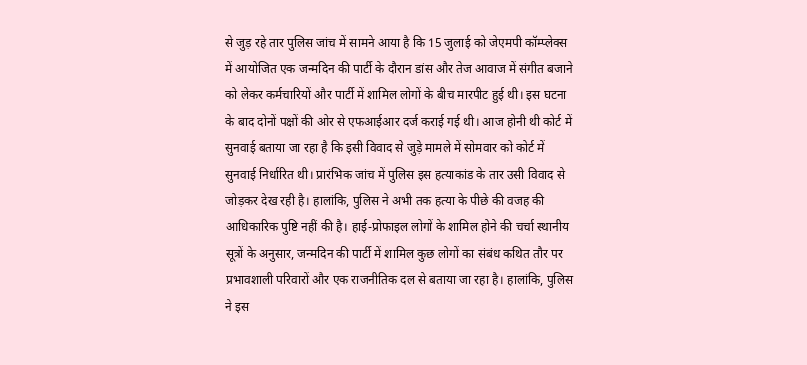से जुड़ रहे तार पुलिस जांच में सामने आया है कि 15 जुलाई को जेएमपी कॉम्प्लेक्स में आयोजित एक जन्मदिन की पार्टी के दौरान डांस और तेज आवाज में संगीत बजाने को लेकर कर्मचारियों और पार्टी में शामिल लोगों के बीच मारपीट हुई थी। इस घटना के बाद दोनों पक्षों की ओर से एफआईआर दर्ज कराई गई थी। आज होनी थी कोर्ट में सुनवाई बताया जा रहा है कि इसी विवाद से जुड़े मामले में सोमवार को कोर्ट में सुनवाई निर्धारित थी। प्रारंभिक जांच में पुलिस इस हत्याकांड के तार उसी विवाद से जोड़कर देख रही है। हालांकि, पुलिस ने अभी तक हत्या के पीछे की वजह की आधिकारिक पुष्टि नहीं की है। हाई-प्रोफाइल लोगों के शामिल होने की चर्चा स्थानीय सूत्रों के अनुसार, जन्मदिन की पार्टी में शामिल कुछ लोगों का संबंध कथित तौर पर प्रभावशाली परिवारों और एक राजनीतिक दल से बताया जा रहा है। हालांकि, पुलिस ने इस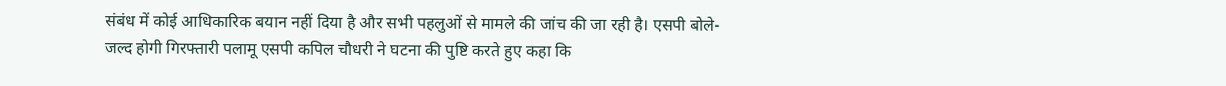संबंध में कोई आधिकारिक बयान नहीं दिया है और सभी पहलुओं से मामले की जांच की जा रही है। एसपी बोले- जल्द होगी गिरफ्तारी पलामू एसपी कपिल चौधरी ने घटना की पुष्टि करते हुए कहा कि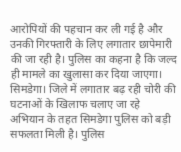आरोपियों की पहचान कर ली गई है और उनकी गिरफ्तारी के लिए लगातार छापेमारी की जा रही है। पुलिस का कहना है कि जल्द ही मामले का खुलासा कर दिया जाएगा।
सिमडेगा। जिले में लगातार बढ़ रही चोरी की घटनाओं के खिलाफ चलाए जा रहे अभियान के तहत सिमडेगा पुलिस को बड़ी सफलता मिली है। पुलिस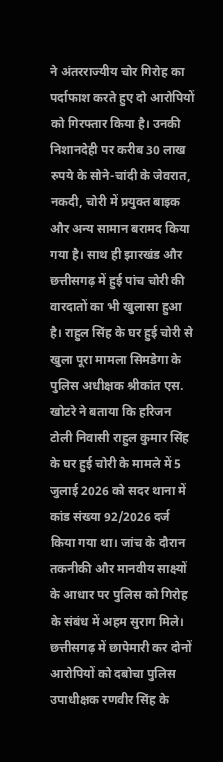ने अंतरराज्यीय चोर गिरोह का पर्दाफाश करते हुए दो आरोपियों को गिरफ्तार किया है। उनकी निशानदेही पर करीब 30 लाख रुपये के सोने-चांदी के जेवरात, नकदी, चोरी में प्रयुक्त बाइक और अन्य सामान बरामद किया गया है। साथ ही झारखंड और छत्तीसगढ़ में हुई पांच चोरी की वारदातों का भी खुलासा हुआ है। राहुल सिंह के घर हुई चोरी से खुला पूरा मामला सिमडेगा के पुलिस अधीक्षक श्रीकांत एस. खोटरे ने बताया कि हरिजन टोली निवासी राहुल कुमार सिंह के घर हुई चोरी के मामले में 5 जुलाई 2026 को सदर थाना में कांड संख्या 92/2026 दर्ज किया गया था। जांच के दौरान तकनीकी और मानवीय साक्ष्यों के आधार पर पुलिस को गिरोह के संबंध में अहम सुराग मिले। छत्तीसगढ़ में छापेमारी कर दोनों आरोपियों को दबोचा पुलिस उपाधीक्षक रणवीर सिंह के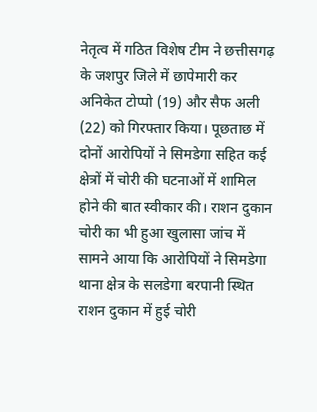नेतृत्व में गठित विशेष टीम ने छत्तीसगढ़ के जशपुर जिले में छापेमारी कर अनिकेत टोप्पो (19) और सैफ अली (22) को गिरफ्तार किया। पूछताछ में दोनों आरोपियों ने सिमडेगा सहित कई क्षेत्रों में चोरी की घटनाओं में शामिल होने की बात स्वीकार की। राशन दुकान चोरी का भी हुआ खुलासा जांच में सामने आया कि आरोपियों ने सिमडेगा थाना क्षेत्र के सलडेगा बरपानी स्थित राशन दुकान में हुई चोरी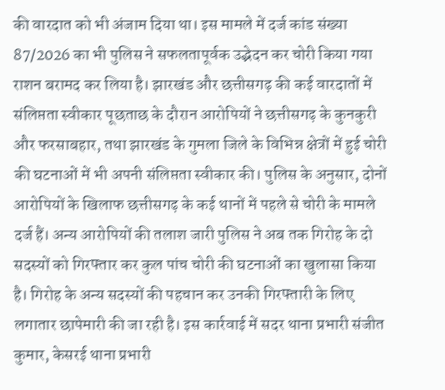की वारदात को भी अंजाम दिया था। इस मामले में दर्ज कांड संख्या 87/2026 का भी पुलिस ने सफलतापूर्वक उद्भेदन कर चोरी किया गया राशन बरामद कर लिया है। झारखंड और छत्तीसगढ़ की कई वारदातों में संलिप्तता स्वीकार पूछताछ के दौरान आरोपियों ने छत्तीसगढ़ के कुनकुरी और फरसाबहार, तथा झारखंड के गुमला जिले के विभिन्न क्षेत्रों में हुई चोरी की घटनाओं में भी अपनी संलिप्तता स्वीकार की। पुलिस के अनुसार, दोनों आरोपियों के खिलाफ छत्तीसगढ़ के कई थानों में पहले से चोरी के मामले दर्ज हैं। अन्य आरोपियों की तलाश जारी पुलिस ने अब तक गिरोह के दो सदस्यों को गिरफ्तार कर कुल पांच चोरी की घटनाओं का खुलासा किया है। गिरोह के अन्य सदस्यों की पहचान कर उनकी गिरफ्तारी के लिए लगातार छापेमारी की जा रही है। इस कार्रवाई में सदर थाना प्रभारी संजीत कुमार, केसरई थाना प्रभारी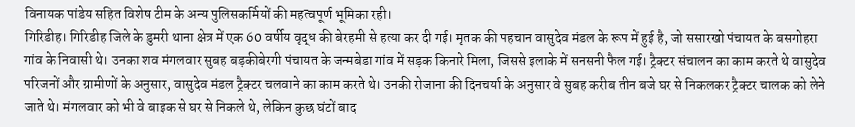विनायक पांडेय सहित विशेष टीम के अन्य पुलिसकर्मियों की महत्वपूर्ण भूमिका रही।
गिरिडीह। गिरिडीह जिले के डुमरी थाना क्षेत्र में एक 60 वर्षीय वृद्ध की बेरहमी से हत्या कर दी गई। मृतक की पहचान वासुदेव मंडल के रूप में हुई है, जो ससारखो पंचायत के बसगोहरा गांव के निवासी थे। उनका शव मंगलवार सुबह बड़कीबेरगी पंचायत के जन्मबेडा गांव में सड़क किनारे मिला, जिससे इलाके में सनसनी फैल गई। ट्रैक्टर संचालन का काम करते थे वासुदेव परिजनों और ग्रामीणों के अनुसार, वासुदेव मंडल ट्रैक्टर चलवाने का काम करते थे। उनकी रोजाना की दिनचर्या के अनुसार वे सुबह करीब तीन बजे घर से निकलकर ट्रैक्टर चालक को लेने जाते थे। मंगलवार को भी वे बाइक से घर से निकले थे, लेकिन कुछ घंटों बाद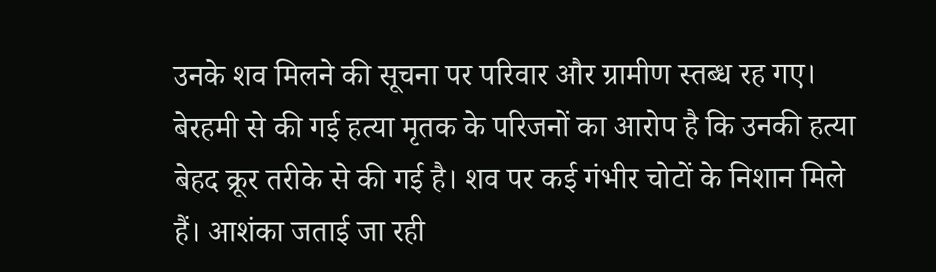उनके शव मिलने की सूचना पर परिवार और ग्रामीण स्तब्ध रह गए। बेरहमी से की गई हत्या मृतक के परिजनों का आरोप है कि उनकी हत्या बेहद क्रूर तरीके से की गई है। शव पर कई गंभीर चोटों के निशान मिले हैं। आशंका जताई जा रही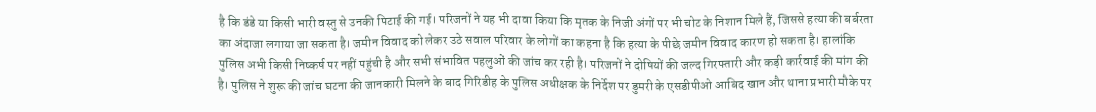है कि डंडे या किसी भारी वस्तु से उनकी पिटाई की गई। परिजनों ने यह भी दावा किया कि मृतक के निजी अंगों पर भी चोट के निशान मिले हैं, जिससे हत्या की बर्बरता का अंदाजा लगाया जा सकता है। जमीन विवाद को लेकर उठे सवाल परिवार के लोगों का कहना है कि हत्या के पीछे जमीन विवाद कारण हो सकता है। हालांकि पुलिस अभी किसी निष्कर्ष पर नहीं पहुंची है और सभी संभावित पहलुओं की जांच कर रही है। परिजनों ने दोषियों की जल्द गिरफ्तारी और कड़ी कार्रवाई की मांग की है। पुलिस ने शुरू की जांच घटना की जानकारी मिलने के बाद गिरिडीह के पुलिस अधीक्षक के निर्देश पर डुमरी के एसडीपीओ आबिद खान और थाना प्रभारी मौके पर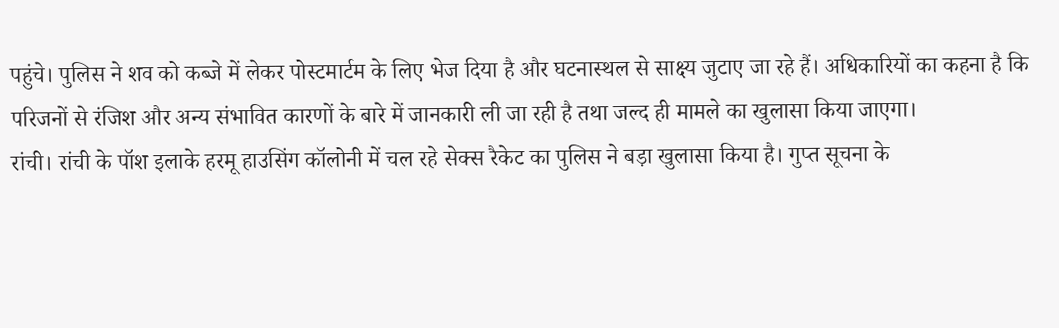पहुंचे। पुलिस ने शव को कब्जे में लेकर पोस्टमार्टम के लिए भेज दिया है और घटनास्थल से साक्ष्य जुटाए जा रहे हैं। अधिकारियों का कहना है कि परिजनों से रंजिश और अन्य संभावित कारणों के बारे में जानकारी ली जा रही है तथा जल्द ही मामले का खुलासा किया जाएगा।
रांची। रांची के पॉश इलाके हरमू हाउसिंग कॉलोनी में चल रहे सेक्स रैकेट का पुलिस ने बड़ा खुलासा किया है। गुप्त सूचना के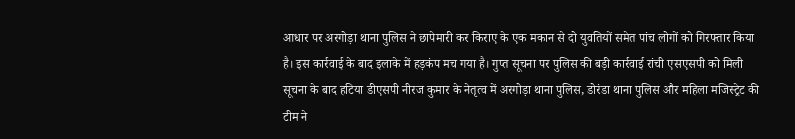आधार पर अरगोड़ा थाना पुलिस ने छापेमारी कर किराए के एक मकान से दो युवतियों समेत पांच लोगों को गिरफ्तार किया है। इस कार्रवाई के बाद इलाके में हड़कंप मच गया है। गुप्त सूचना पर पुलिस की बड़ी कार्रवाई रांची एसएसपी को मिली सूचना के बाद हटिया डीएसपी नीरज कुमार के नेतृत्व में अरगोड़ा थाना पुलिस, डोरंडा थाना पुलिस और महिला मजिस्ट्रेट की टीम ने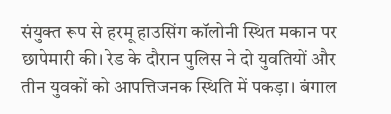संयुक्त रूप से हरमू हाउसिंग कॉलोनी स्थित मकान पर छापेमारी की। रेड के दौरान पुलिस ने दो युवतियों और तीन युवकों को आपत्तिजनक स्थिति में पकड़ा। बंगाल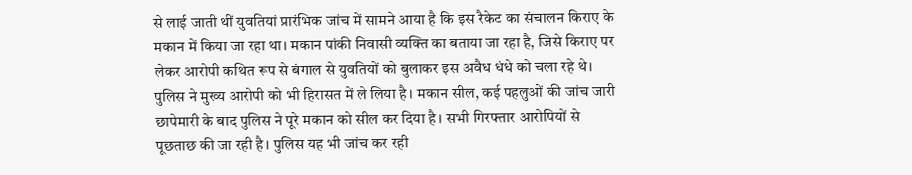से लाई जाती थीं युवतियां प्रारंभिक जांच में सामने आया है कि इस रैकेट का संचालन किराए के मकान में किया जा रहा था। मकान पांकी निवासी व्यक्ति का बताया जा रहा है, जिसे किराए पर लेकर आरोपी कथित रूप से बंगाल से युवतियों को बुलाकर इस अवैध धंधे को चला रहे थे। पुलिस ने मुख्य आरोपी को भी हिरासत में ले लिया है। मकान सील, कई पहलुओं की जांच जारी छापेमारी के बाद पुलिस ने पूरे मकान को सील कर दिया है। सभी गिरफ्तार आरोपियों से पूछताछ की जा रही है। पुलिस यह भी जांच कर रही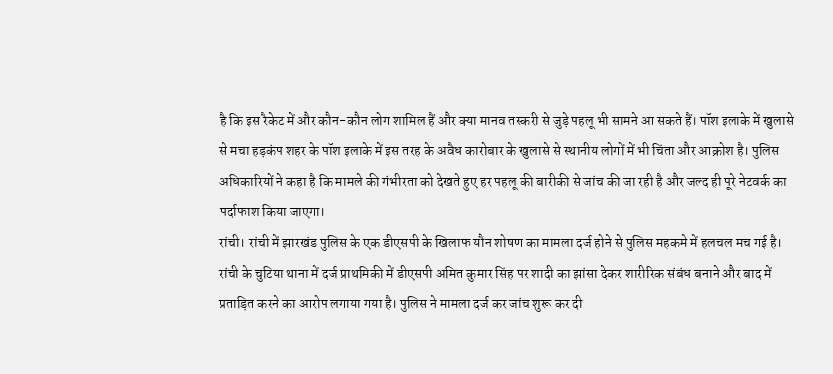है कि इस रैकेट में और कौन-कौन लोग शामिल हैं और क्या मानव तस्करी से जुड़े पहलू भी सामने आ सकते हैं। पॉश इलाके में खुलासे से मचा हड़कंप शहर के पॉश इलाके में इस तरह के अवैध कारोबार के खुलासे से स्थानीय लोगों में भी चिंता और आक्रोश है। पुलिस अधिकारियों ने कहा है कि मामले की गंभीरता को देखते हुए हर पहलू की बारीकी से जांच की जा रही है और जल्द ही पूरे नेटवर्क का पर्दाफाश किया जाएगा।
रांची। रांची में झारखंड पुलिस के एक डीएसपी के खिलाफ यौन शोषण का मामला दर्ज होने से पुलिस महकमे में हलचल मच गई है। रांची के चुटिया थाना में दर्ज प्राथमिकी में डीएसपी अमित कुमार सिंह पर शादी का झांसा देकर शारीरिक संबंध बनाने और बाद में प्रताड़ित करने का आरोप लगाया गया है। पुलिस ने मामला दर्ज कर जांच शुरू कर दी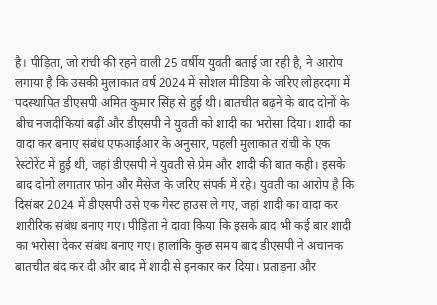है। पीड़िता, जो रांची की रहने वाली 25 वर्षीय युवती बताई जा रही है, ने आरोप लगाया है कि उसकी मुलाकात वर्ष 2024 में सोशल मीडिया के जरिए लोहरदगा में पदस्थापित डीएसपी अमित कुमार सिंह से हुई थी। बातचीत बढ़ने के बाद दोनों के बीच नजदीकियां बढ़ीं और डीएसपी ने युवती को शादी का भरोसा दिया। शादी का वादा कर बनाए संबंध एफआईआर के अनुसार, पहली मुलाकात रांची के एक रेस्टोरेंट में हुई थी, जहां डीएसपी ने युवती से प्रेम और शादी की बात कही। इसके बाद दोनों लगातार फोन और मैसेज के जरिए संपर्क में रहे। युवती का आरोप है कि दिसंबर 2024 में डीएसपी उसे एक गेस्ट हाउस ले गए, जहां शादी का वादा कर शारीरिक संबंध बनाए गए। पीड़िता ने दावा किया कि इसके बाद भी कई बार शादी का भरोसा देकर संबंध बनाए गए। हालांकि कुछ समय बाद डीएसपी ने अचानक बातचीत बंद कर दी और बाद में शादी से इनकार कर दिया। प्रताड़ना और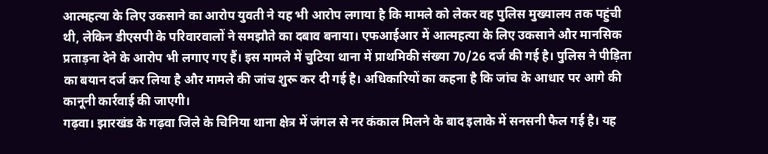आत्महत्या के लिए उकसाने का आरोप युवती ने यह भी आरोप लगाया है कि मामले को लेकर वह पुलिस मुख्यालय तक पहुंची थी, लेकिन डीएसपी के परिवारवालों ने समझौते का दबाव बनाया। एफआईआर में आत्महत्या के लिए उकसाने और मानसिक प्रताड़ना देने के आरोप भी लगाए गए हैं। इस मामले में चुटिया थाना में प्राथमिकी संख्या 70/26 दर्ज की गई है। पुलिस ने पीड़िता का बयान दर्ज कर लिया है और मामले की जांच शुरू कर दी गई है। अधिकारियों का कहना है कि जांच के आधार पर आगे की कानूनी कार्रवाई की जाएगी।
गढ़वा। झारखंड के गढ़वा जिले के चिनिया थाना क्षेत्र में जंगल से नर कंकाल मिलने के बाद इलाके में सनसनी फैल गई है। यह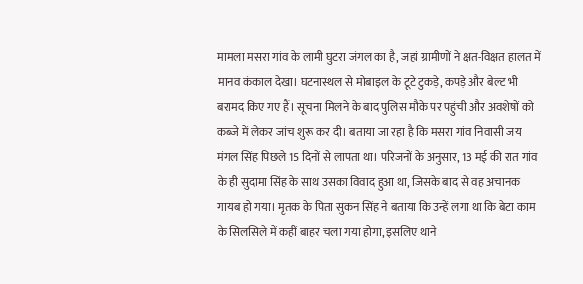मामला मसरा गांव के लामी घुटरा जंगल का है, जहां ग्रामीणों ने क्षत-विक्षत हालत में मानव कंकाल देखा। घटनास्थल से मोबाइल के टूटे टुकड़े, कपड़े और बेल्ट भी बरामद किए गए हैं। सूचना मिलने के बाद पुलिस मौके पर पहुंची और अवशेषों को कब्जे में लेकर जांच शुरू कर दी। बताया जा रहा है कि मसरा गांव निवासी जय मंगल सिंह पिछले 15 दिनों से लापता था। परिजनों के अनुसार, 13 मई की रात गांव के ही सुदामा सिंह के साथ उसका विवाद हुआ था, जिसके बाद से वह अचानक गायब हो गया। मृतक के पिता सुकन सिंह ने बताया कि उन्हें लगा था कि बेटा काम के सिलसिले में कहीं बाहर चला गया होगा, इसलिए थाने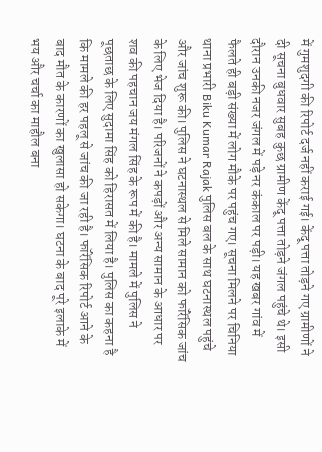में गुमशुदगी की रिपोर्ट दर्ज नहीं कराई गई। केंदू पत्ता तोड़ने गए ग्रामीणों ने दी सूचना बुधवार सुबह कुछ ग्रामीण केंदू पत्ता तोड़ने जंगल पहुंचे थे। इसी दौरान उनकी नजर जंगल में पड़े नर कंकाल पर पड़ी। यह खबर गांव में फैलते ही बड़ी संख्या में लोग मौके पर पहुंच गए। सूचना मिलने पर चिनिया थाना प्रभारी Biku Kumar Rajak पुलिस बल के साथ घटनास्थल पहुंचे और जांच शुरू की। पुलिस ने घटनास्थल से मिले सामान को फॉरेंसिक जांच के लिए भेज दिया है। परिजनों ने कपड़ों और अन्य सामान के आधार पर शव की पहचान जय मंगल सिंह के रूप में की है। मामले में पुलिस ने पूछताछ के लिए सुदामा सिंह को हिरासत में लिया है। पुलिस का कहना है कि मामले की हर पहलू से जांच की जा रही है। फॉरेंसिक रिपोर्ट आने के बाद मौत के कारणों का खुलासा हो सकेगा। घटना के बाद पूरे इलाके में भय और चर्चा का माहौल बना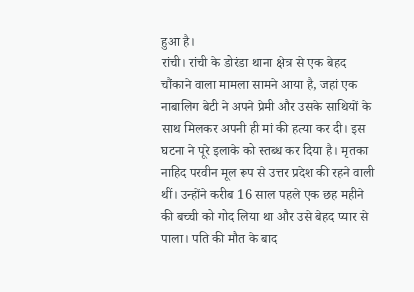हुआ है।
रांची। रांची के डोरंडा थाना क्षेत्र से एक बेहद चौंकाने वाला मामला सामने आया है, जहां एक नाबालिग बेटी ने अपने प्रेमी और उसके साथियों के साथ मिलकर अपनी ही मां की हत्या कर दी। इस घटना ने पूरे इलाके को स्तब्ध कर दिया है। मृतका नाहिद परवीन मूल रूप से उत्तर प्रदेश की रहने वाली थीं। उन्होंने करीब 16 साल पहले एक छह महीने की बच्ची को गोद लिया था और उसे बेहद प्यार से पाला। पति की मौत के बाद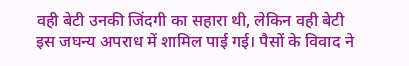वही बेटी उनकी जिंदगी का सहारा थी, लेकिन वही बेटी इस जघन्य अपराध में शामिल पाई गई। पैसों के विवाद ने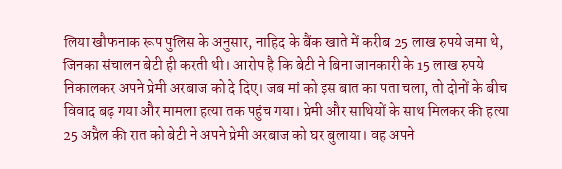लिया खौफनाक रूप पुलिस के अनुसार, नाहिद के बैंक खाते में करीब 25 लाख रुपये जमा थे, जिनका संचालन बेटी ही करती थी। आरोप है कि बेटी ने बिना जानकारी के 15 लाख रुपये निकालकर अपने प्रेमी अरबाज को दे दिए। जब मां को इस बात का पता चला, तो दोनों के बीच विवाद बढ़ गया और मामला हत्या तक पहुंच गया। प्रेमी और साथियों के साथ मिलकर की हत्या 25 अप्रैल की रात को बेटी ने अपने प्रेमी अरबाज को घर बुलाया। वह अपने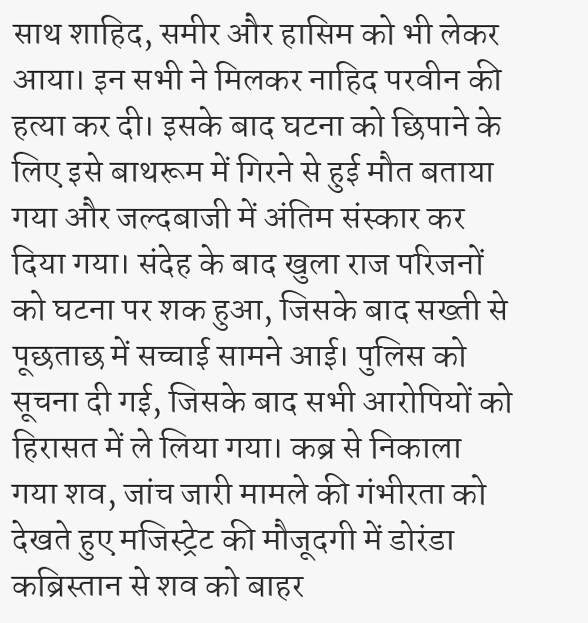साथ शाहिद, समीर और हासिम को भी लेकर आया। इन सभी ने मिलकर नाहिद परवीन की हत्या कर दी। इसके बाद घटना को छिपाने के लिए इसे बाथरूम में गिरने से हुई मौत बताया गया और जल्दबाजी में अंतिम संस्कार कर दिया गया। संदेह के बाद खुला राज परिजनों को घटना पर शक हुआ, जिसके बाद सख्ती से पूछताछ में सच्चाई सामने आई। पुलिस को सूचना दी गई, जिसके बाद सभी आरोपियों को हिरासत में ले लिया गया। कब्र से निकाला गया शव, जांच जारी मामले की गंभीरता को देखते हुए मजिस्ट्रेट की मौजूदगी में डोरंडा कब्रिस्तान से शव को बाहर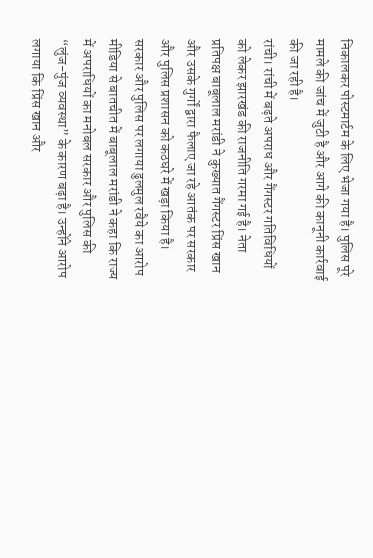निकालकर पोस्टमार्टम के लिए भेजा गया है। पुलिस पूरे मामले की जांच में जुटी है और आगे की कानूनी कार्रवाई की जा रही है।
रांची। रांची में बढ़ते अपराध और गैंगस्टर गतिविधियों को लेकर झारखंड की राजनीति गरमा गई है। नेता प्रतिपक्ष बाबूलाल मरांडी ने कुख्यात गैंगस्टर प्रिंस खान और उसके गुर्गों द्वारा फैलाए जा रहे आतंक पर सरकार और पुलिस प्रशासन को कठघरे में खड़ा किया है। सरकार और पुलिस पर लगाया ढुलमुल रवैये का आरोप मीडिया से बातचीत में बाबूलाल मरांडी ने कहा कि राज्य में अपराधियों का मनोबल सरकार और पुलिस की “लुंज-पुंज व्यवस्था” के कारण बढ़ा है। उन्होंने आरोप लगाया कि प्रिंस खान और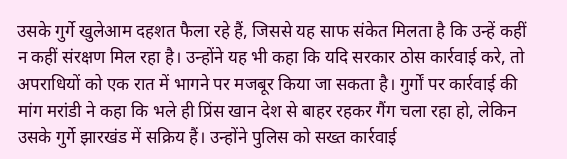उसके गुर्गे खुलेआम दहशत फैला रहे हैं, जिससे यह साफ संकेत मिलता है कि उन्हें कहीं न कहीं संरक्षण मिल रहा है। उन्होंने यह भी कहा कि यदि सरकार ठोस कार्रवाई करे, तो अपराधियों को एक रात में भागने पर मजबूर किया जा सकता है। गुर्गों पर कार्रवाई की मांग मरांडी ने कहा कि भले ही प्रिंस खान देश से बाहर रहकर गैंग चला रहा हो, लेकिन उसके गुर्गे झारखंड में सक्रिय हैं। उन्होंने पुलिस को सख्त कार्रवाई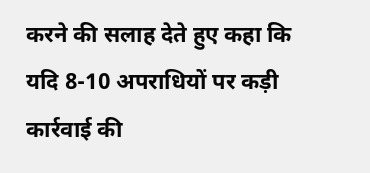करने की सलाह देते हुए कहा कि यदि 8-10 अपराधियों पर कड़ी कार्रवाई की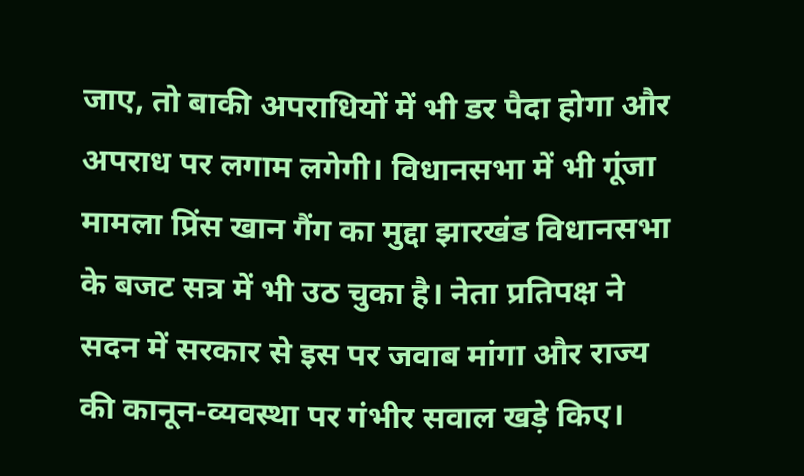जाए, तो बाकी अपराधियों में भी डर पैदा होगा और अपराध पर लगाम लगेगी। विधानसभा में भी गूंजा मामला प्रिंस खान गैंग का मुद्दा झारखंड विधानसभा के बजट सत्र में भी उठ चुका है। नेता प्रतिपक्ष ने सदन में सरकार से इस पर जवाब मांगा और राज्य की कानून-व्यवस्था पर गंभीर सवाल खड़े किए।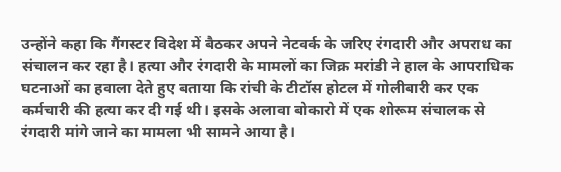उन्होंने कहा कि गैंगस्टर विदेश में बैठकर अपने नेटवर्क के जरिए रंगदारी और अपराध का संचालन कर रहा है। हत्या और रंगदारी के मामलों का जिक्र मरांडी ने हाल के आपराधिक घटनाओं का हवाला देते हुए बताया कि रांची के टीटॉस होटल में गोलीबारी कर एक कर्मचारी की हत्या कर दी गई थी। इसके अलावा बोकारो में एक शोरूम संचालक से रंगदारी मांगे जाने का मामला भी सामने आया है।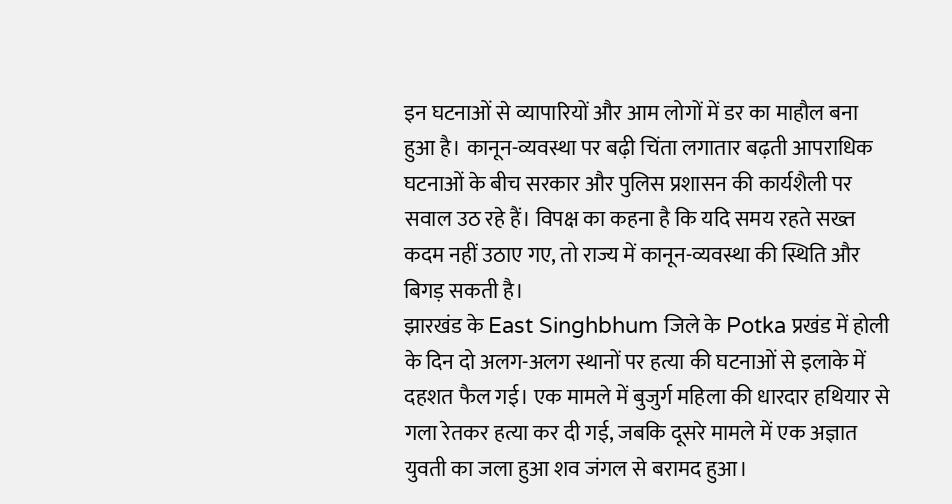इन घटनाओं से व्यापारियों और आम लोगों में डर का माहौल बना हुआ है। कानून-व्यवस्था पर बढ़ी चिंता लगातार बढ़ती आपराधिक घटनाओं के बीच सरकार और पुलिस प्रशासन की कार्यशैली पर सवाल उठ रहे हैं। विपक्ष का कहना है कि यदि समय रहते सख्त कदम नहीं उठाए गए, तो राज्य में कानून-व्यवस्था की स्थिति और बिगड़ सकती है।
झारखंड के East Singhbhum जिले के Potka प्रखंड में होली के दिन दो अलग-अलग स्थानों पर हत्या की घटनाओं से इलाके में दहशत फैल गई। एक मामले में बुजुर्ग महिला की धारदार हथियार से गला रेतकर हत्या कर दी गई, जबकि दूसरे मामले में एक अज्ञात युवती का जला हुआ शव जंगल से बरामद हुआ।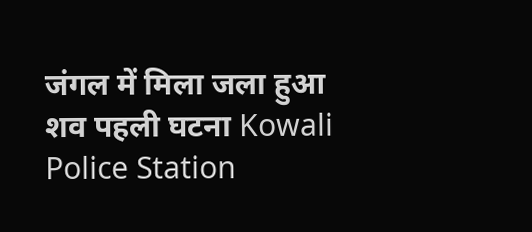जंगल में मिला जला हुआ शव पहली घटना Kowali Police Station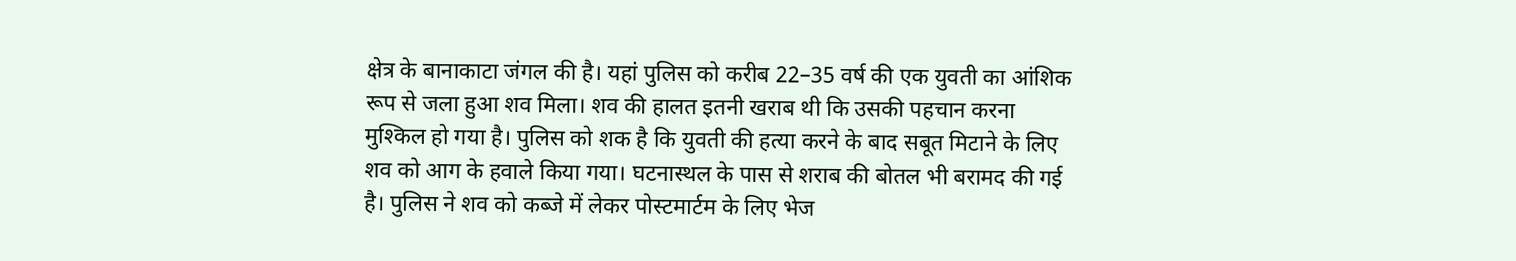क्षेत्र के बानाकाटा जंगल की है। यहां पुलिस को करीब 22–35 वर्ष की एक युवती का आंशिक रूप से जला हुआ शव मिला। शव की हालत इतनी खराब थी कि उसकी पहचान करना मुश्किल हो गया है। पुलिस को शक है कि युवती की हत्या करने के बाद सबूत मिटाने के लिए शव को आग के हवाले किया गया। घटनास्थल के पास से शराब की बोतल भी बरामद की गई है। पुलिस ने शव को कब्जे में लेकर पोस्टमार्टम के लिए भेज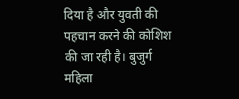दिया है और युवती की पहचान करने की कोशिश की जा रही है। बुजुर्ग महिला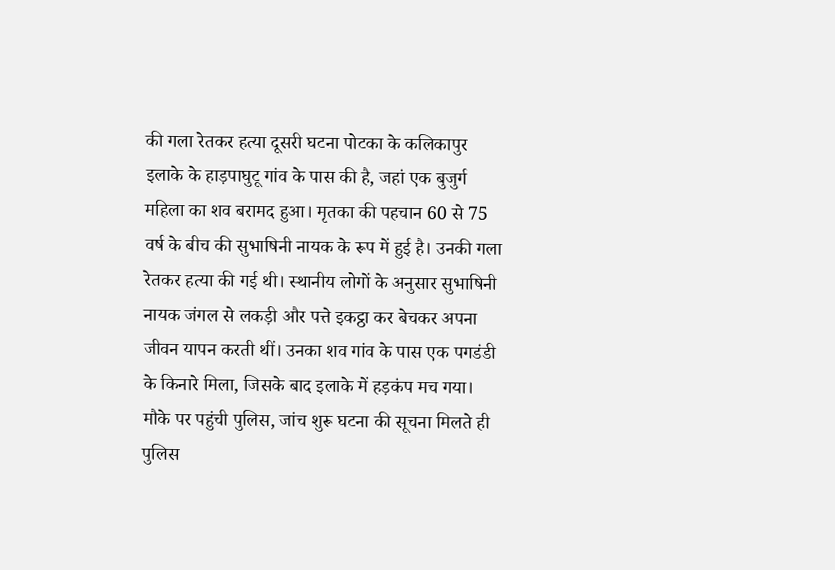की गला रेतकर हत्या दूसरी घटना पोटका के कलिकापुर इलाके के हाड़पाघुटू गांव के पास की है, जहां एक बुजुर्ग महिला का शव बरामद हुआ। मृतका की पहचान 60 से 75 वर्ष के बीच की सुभाषिनी नायक के रूप में हुई है। उनकी गला रेतकर हत्या की गई थी। स्थानीय लोगों के अनुसार सुभाषिनी नायक जंगल से लकड़ी और पत्ते इकट्ठा कर बेचकर अपना जीवन यापन करती थीं। उनका शव गांव के पास एक पगडंडी के किनारे मिला, जिसके बाद इलाके में हड़कंप मच गया। मौके पर पहुंची पुलिस, जांच शुरू घटना की सूचना मिलते ही पुलिस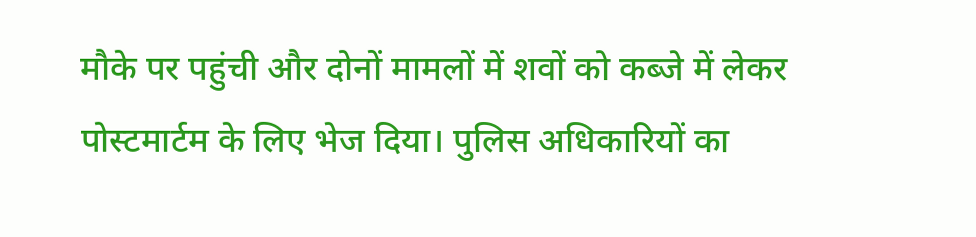मौके पर पहुंची और दोनों मामलों में शवों को कब्जे में लेकर पोस्टमार्टम के लिए भेज दिया। पुलिस अधिकारियों का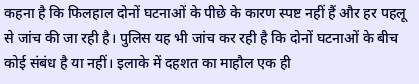कहना है कि फिलहाल दोनों घटनाओं के पीछे के कारण स्पष्ट नहीं हैं और हर पहलू से जांच की जा रही है। पुलिस यह भी जांच कर रही है कि दोनों घटनाओं के बीच कोई संबंध है या नहीं। इलाके में दहशत का माहौल एक ही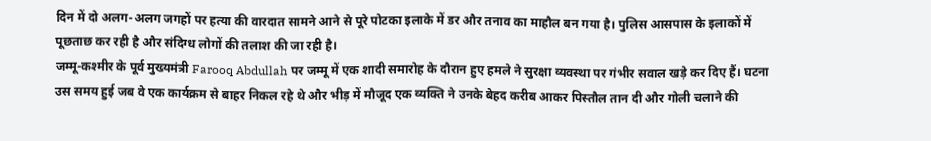दिन में दो अलग-अलग जगहों पर हत्या की वारदात सामने आने से पूरे पोटका इलाके में डर और तनाव का माहौल बन गया है। पुलिस आसपास के इलाकों में पूछताछ कर रही है और संदिग्ध लोगों की तलाश की जा रही है।
जम्मू-कश्मीर के पूर्व मुख्यमंत्री Farooq Abdullah पर जम्मू में एक शादी समारोह के दौरान हुए हमले ने सुरक्षा व्यवस्था पर गंभीर सवाल खड़े कर दिए हैं। घटना उस समय हुई जब वे एक कार्यक्रम से बाहर निकल रहे थे और भीड़ में मौजूद एक व्यक्ति ने उनके बेहद करीब आकर पिस्तौल तान दी और गोली चलाने की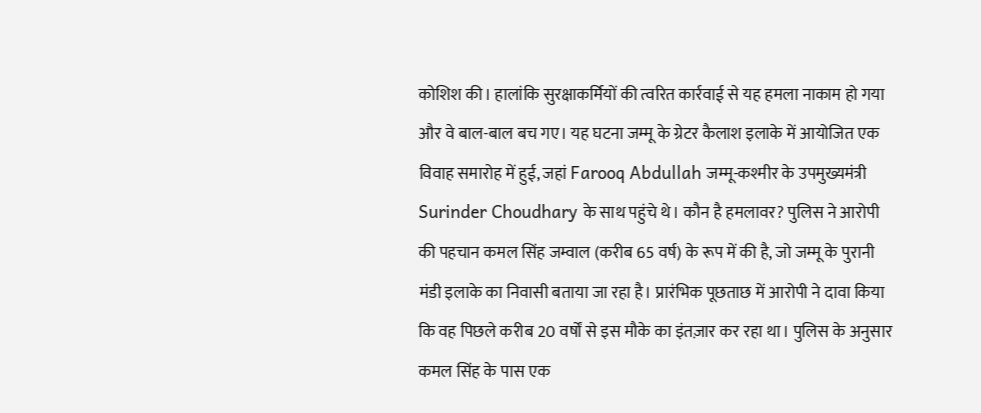कोशिश की। हालांकि सुरक्षाकर्मियों की त्वरित कार्रवाई से यह हमला नाकाम हो गया और वे बाल-बाल बच गए। यह घटना जम्मू के ग्रेटर कैलाश इलाके में आयोजित एक विवाह समारोह में हुई, जहां Farooq Abdullah जम्मू-कश्मीर के उपमुख्यमंत्री Surinder Choudhary के साथ पहुंचे थे। कौन है हमलावर? पुलिस ने आरोपी की पहचान कमल सिंह जम्वाल (करीब 65 वर्ष) के रूप में की है, जो जम्मू के पुरानी मंडी इलाके का निवासी बताया जा रहा है। प्रारंभिक पूछताछ में आरोपी ने दावा किया कि वह पिछले करीब 20 वर्षों से इस मौके का इंतज़ार कर रहा था। पुलिस के अनुसार कमल सिंह के पास एक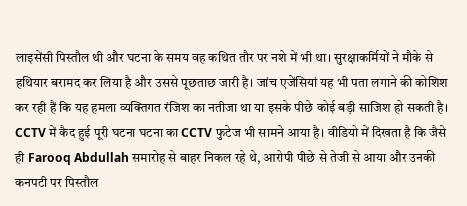लाइसेंसी पिस्तौल थी और घटना के समय वह कथित तौर पर नशे में भी था। सुरक्षाकर्मियों ने मौके से हथियार बरामद कर लिया है और उससे पूछताछ जारी है। जांच एजेंसियां यह भी पता लगाने की कोशिश कर रही हैं कि यह हमला व्यक्तिगत रंजिश का नतीजा था या इसके पीछे कोई बड़ी साजिश हो सकती है। CCTV में कैद हुई पूरी घटना घटना का CCTV फुटेज भी सामने आया है। वीडियो में दिखता है कि जैसे ही Farooq Abdullah समारोह से बाहर निकल रहे थे, आरोपी पीछे से तेजी से आया और उनकी कनपटी पर पिस्तौल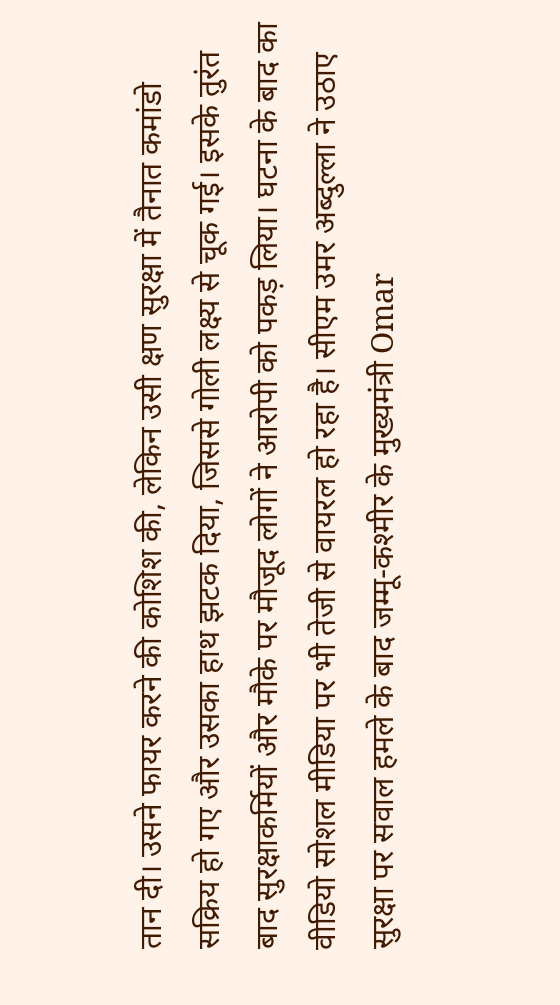तान दी। उसने फायर करने की कोशिश की, लेकिन उसी क्षण सुरक्षा में तैनात कमांडो सक्रिय हो गए और उसका हाथ झटक दिया, जिससे गोली लक्ष्य से चूक गई। इसके तुरंत बाद सुरक्षाकर्मियों और मौके पर मौजूद लोगों ने आरोपी को पकड़ लिया। घटना के बाद का वीडियो सोशल मीडिया पर भी तेजी से वायरल हो रहा है। सीएम उमर अब्दुल्ला ने उठाए सुरक्षा पर सवाल हमले के बाद जम्मू-कश्मीर के मुख्यमंत्री Omar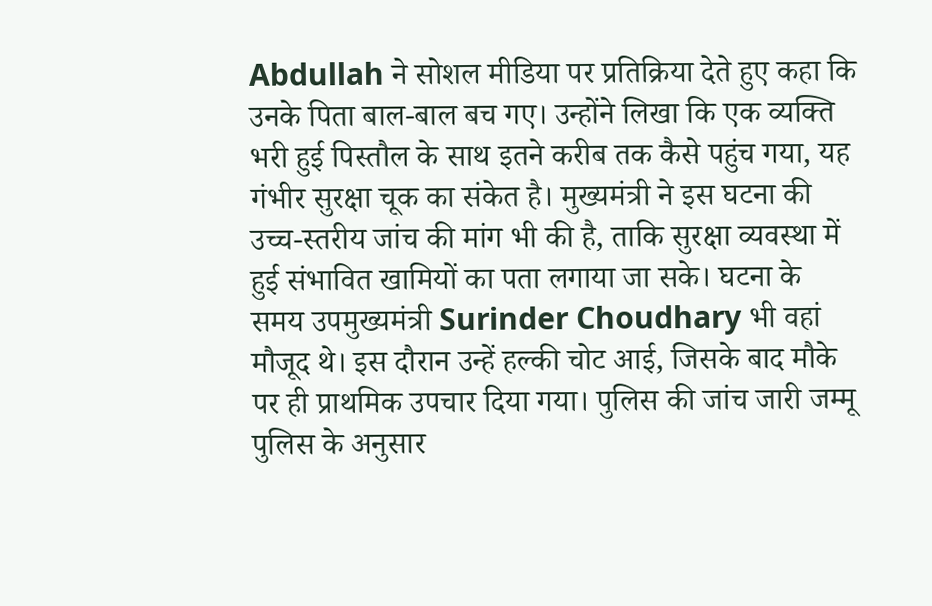Abdullah ने सोशल मीडिया पर प्रतिक्रिया देते हुए कहा कि उनके पिता बाल-बाल बच गए। उन्होंने लिखा कि एक व्यक्ति भरी हुई पिस्तौल के साथ इतने करीब तक कैसे पहुंच गया, यह गंभीर सुरक्षा चूक का संकेत है। मुख्यमंत्री ने इस घटना की उच्च-स्तरीय जांच की मांग भी की है, ताकि सुरक्षा व्यवस्था में हुई संभावित खामियों का पता लगाया जा सके। घटना के समय उपमुख्यमंत्री Surinder Choudhary भी वहां मौजूद थे। इस दौरान उन्हें हल्की चोट आई, जिसके बाद मौके पर ही प्राथमिक उपचार दिया गया। पुलिस की जांच जारी जम्मू पुलिस के अनुसार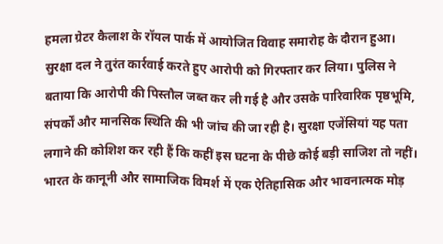हमला ग्रेटर कैलाश के रॉयल पार्क में आयोजित विवाह समारोह के दौरान हुआ। सुरक्षा दल ने तुरंत कार्रवाई करते हुए आरोपी को गिरफ्तार कर लिया। पुलिस ने बताया कि आरोपी की पिस्तौल जब्त कर ली गई है और उसके पारिवारिक पृष्ठभूमि, संपर्कों और मानसिक स्थिति की भी जांच की जा रही है। सुरक्षा एजेंसियां यह पता लगाने की कोशिश कर रही हैं कि कहीं इस घटना के पीछे कोई बड़ी साजिश तो नहीं।
भारत के कानूनी और सामाजिक विमर्श में एक ऐतिहासिक और भावनात्मक मोड़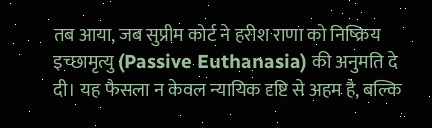तब आया, जब सुप्रीम कोर्ट ने हरीश राणा को निष्क्रिय इच्छामृत्यु (Passive Euthanasia) की अनुमति दे दी। यह फैसला न केवल न्यायिक दृष्टि से अहम है, बल्कि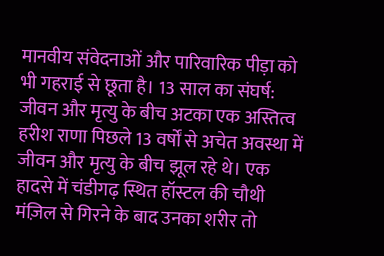मानवीय संवेदनाओं और पारिवारिक पीड़ा को भी गहराई से छूता है। 13 साल का संघर्ष: जीवन और मृत्यु के बीच अटका एक अस्तित्व हरीश राणा पिछले 13 वर्षों से अचेत अवस्था में जीवन और मृत्यु के बीच झूल रहे थे। एक हादसे में चंडीगढ़ स्थित हॉस्टल की चौथी मंज़िल से गिरने के बाद उनका शरीर तो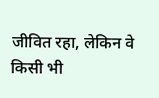जीवित रहा, लेकिन वे किसी भी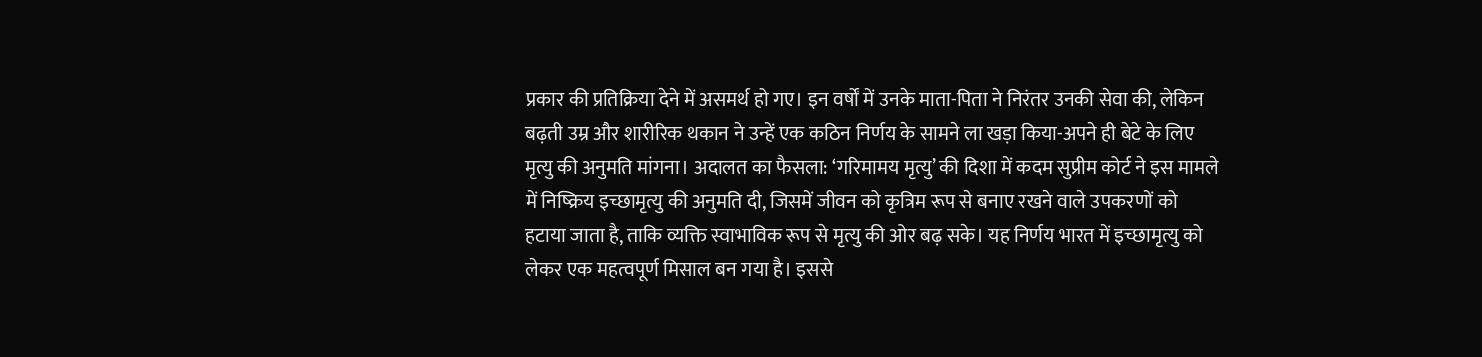प्रकार की प्रतिक्रिया देने में असमर्थ हो गए। इन वर्षों में उनके माता-पिता ने निरंतर उनकी सेवा की, लेकिन बढ़ती उम्र और शारीरिक थकान ने उन्हें एक कठिन निर्णय के सामने ला खड़ा किया-अपने ही बेटे के लिए मृत्यु की अनुमति मांगना। अदालत का फैसला: ‘गरिमामय मृत्यु’ की दिशा में कदम सुप्रीम कोर्ट ने इस मामले में निष्क्रिय इच्छामृत्यु की अनुमति दी, जिसमें जीवन को कृत्रिम रूप से बनाए रखने वाले उपकरणों को हटाया जाता है, ताकि व्यक्ति स्वाभाविक रूप से मृत्यु की ओर बढ़ सके। यह निर्णय भारत में इच्छामृत्यु को लेकर एक महत्वपूर्ण मिसाल बन गया है। इससे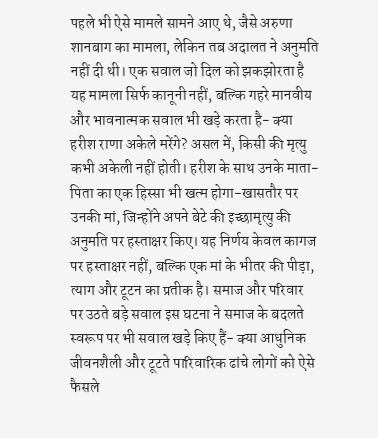पहले भी ऐसे मामले सामने आए थे, जैसे अरुणा शानबाग का मामला, लेकिन तब अदालत ने अनुमति नहीं दी थी। एक सवाल जो दिल को झकझोरता है यह मामला सिर्फ कानूनी नहीं, बल्कि गहरे मानवीय और भावनात्मक सवाल भी खड़े करता है- क्या हरीश राणा अकेले मरेंगे? असल में, किसी की मृत्यु कभी अकेली नहीं होती। हरीश के साथ उनके माता-पिता का एक हिस्सा भी खत्म होगा-खासतौर पर उनकी मां, जिन्होंने अपने बेटे की इच्छामृत्यु की अनुमति पर हस्ताक्षर किए। यह निर्णय केवल कागज पर हस्ताक्षर नहीं, बल्कि एक मां के भीतर की पीड़ा, त्याग और टूटन का प्रतीक है। समाज और परिवार पर उठते बड़े सवाल इस घटना ने समाज के बदलते स्वरूप पर भी सवाल खड़े किए हैं- क्या आधुनिक जीवनशैली और टूटते पारिवारिक ढांचे लोगों को ऐसे फैसले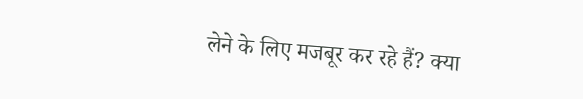लेने के लिए मजबूर कर रहे हैं? क्या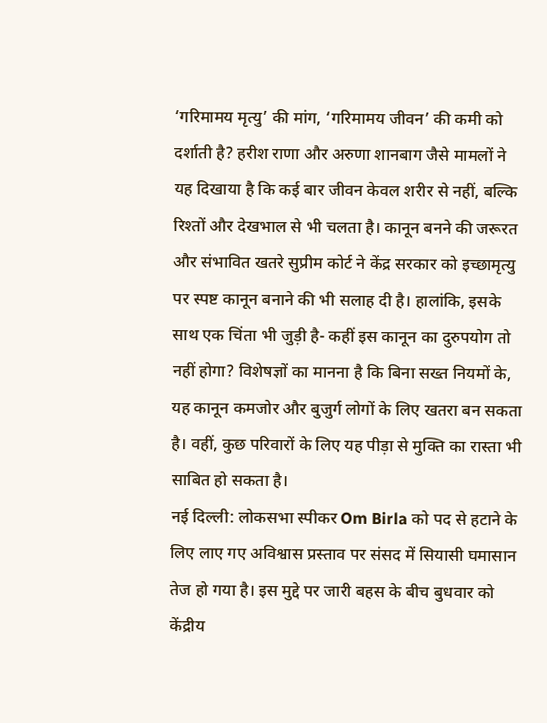‘गरिमामय मृत्यु’ की मांग, ‘गरिमामय जीवन’ की कमी को दर्शाती है? हरीश राणा और अरुणा शानबाग जैसे मामलों ने यह दिखाया है कि कई बार जीवन केवल शरीर से नहीं, बल्कि रिश्तों और देखभाल से भी चलता है। कानून बनने की जरूरत और संभावित खतरे सुप्रीम कोर्ट ने केंद्र सरकार को इच्छामृत्यु पर स्पष्ट कानून बनाने की भी सलाह दी है। हालांकि, इसके साथ एक चिंता भी जुड़ी है- कहीं इस कानून का दुरुपयोग तो नहीं होगा? विशेषज्ञों का मानना है कि बिना सख्त नियमों के, यह कानून कमजोर और बुजुर्ग लोगों के लिए खतरा बन सकता है। वहीं, कुछ परिवारों के लिए यह पीड़ा से मुक्ति का रास्ता भी साबित हो सकता है।
नई दिल्ली: लोकसभा स्पीकर Om Birla को पद से हटाने के लिए लाए गए अविश्वास प्रस्ताव पर संसद में सियासी घमासान तेज हो गया है। इस मुद्दे पर जारी बहस के बीच बुधवार को केंद्रीय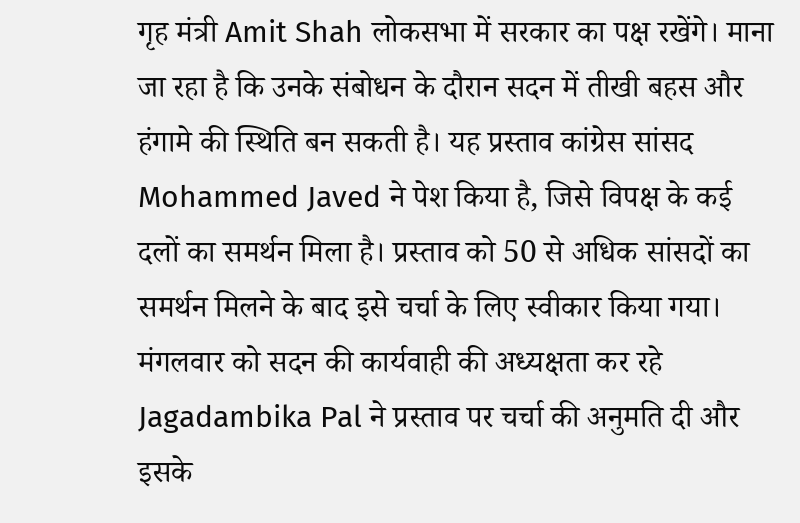गृह मंत्री Amit Shah लोकसभा में सरकार का पक्ष रखेंगे। माना जा रहा है कि उनके संबोधन के दौरान सदन में तीखी बहस और हंगामे की स्थिति बन सकती है। यह प्रस्ताव कांग्रेस सांसद Mohammed Javed ने पेश किया है, जिसे विपक्ष के कई दलों का समर्थन मिला है। प्रस्ताव को 50 से अधिक सांसदों का समर्थन मिलने के बाद इसे चर्चा के लिए स्वीकार किया गया। मंगलवार को सदन की कार्यवाही की अध्यक्षता कर रहे Jagadambika Pal ने प्रस्ताव पर चर्चा की अनुमति दी और इसके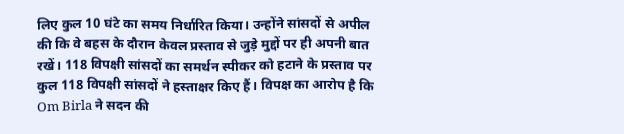लिए कुल 10 घंटे का समय निर्धारित किया। उन्होंने सांसदों से अपील की कि वे बहस के दौरान केवल प्रस्ताव से जुड़े मुद्दों पर ही अपनी बात रखें। 118 विपक्षी सांसदों का समर्थन स्पीकर को हटाने के प्रस्ताव पर कुल 118 विपक्षी सांसदों ने हस्ताक्षर किए हैं। विपक्ष का आरोप है कि Om Birla ने सदन की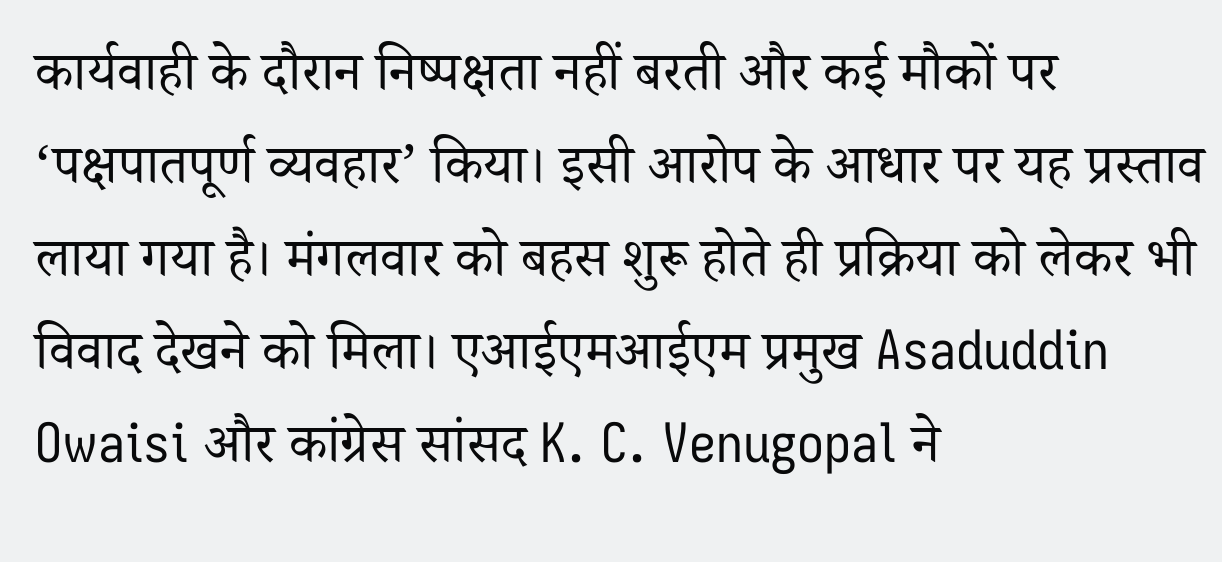कार्यवाही के दौरान निष्पक्षता नहीं बरती और कई मौकों पर ‘पक्षपातपूर्ण व्यवहार’ किया। इसी आरोप के आधार पर यह प्रस्ताव लाया गया है। मंगलवार को बहस शुरू होते ही प्रक्रिया को लेकर भी विवाद देखने को मिला। एआईएमआईएम प्रमुख Asaduddin Owaisi और कांग्रेस सांसद K. C. Venugopal ने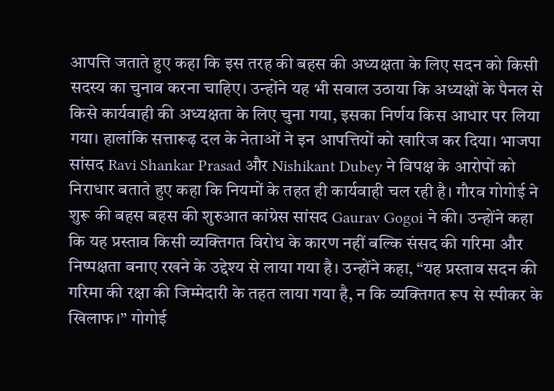आपत्ति जताते हुए कहा कि इस तरह की बहस की अध्यक्षता के लिए सदन को किसी सदस्य का चुनाव करना चाहिए। उन्होंने यह भी सवाल उठाया कि अध्यक्षों के पैनल से किसे कार्यवाही की अध्यक्षता के लिए चुना गया, इसका निर्णय किस आधार पर लिया गया। हालांकि सत्तारूढ़ दल के नेताओं ने इन आपत्तियों को खारिज कर दिया। भाजपा सांसद Ravi Shankar Prasad और Nishikant Dubey ने विपक्ष के आरोपों को निराधार बताते हुए कहा कि नियमों के तहत ही कार्यवाही चल रही है। गौरव गोगोई ने शुरू की बहस बहस की शुरुआत कांग्रेस सांसद Gaurav Gogoi ने की। उन्होंने कहा कि यह प्रस्ताव किसी व्यक्तिगत विरोध के कारण नहीं बल्कि संसद की गरिमा और निष्पक्षता बनाए रखने के उद्देश्य से लाया गया है। उन्होंने कहा, “यह प्रस्ताव सदन की गरिमा की रक्षा की जिम्मेदारी के तहत लाया गया है, न कि व्यक्तिगत रूप से स्पीकर के खिलाफ।” गोगोई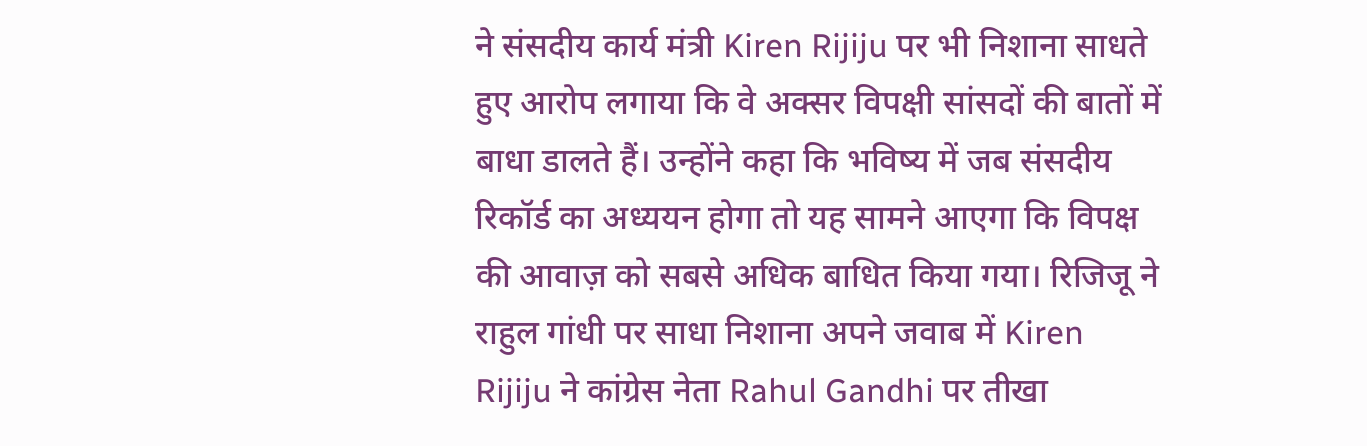ने संसदीय कार्य मंत्री Kiren Rijiju पर भी निशाना साधते हुए आरोप लगाया कि वे अक्सर विपक्षी सांसदों की बातों में बाधा डालते हैं। उन्होंने कहा कि भविष्य में जब संसदीय रिकॉर्ड का अध्ययन होगा तो यह सामने आएगा कि विपक्ष की आवाज़ को सबसे अधिक बाधित किया गया। रिजिजू ने राहुल गांधी पर साधा निशाना अपने जवाब में Kiren Rijiju ने कांग्रेस नेता Rahul Gandhi पर तीखा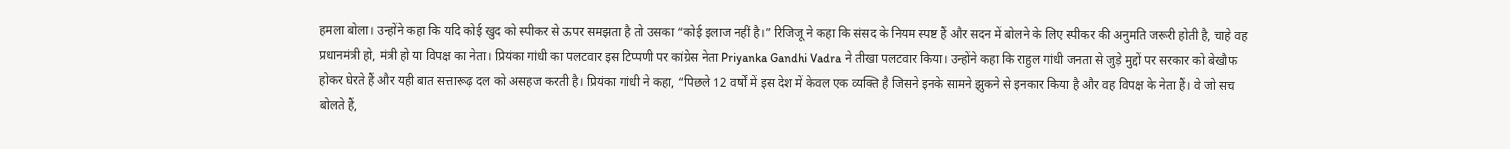हमला बोला। उन्होंने कहा कि यदि कोई खुद को स्पीकर से ऊपर समझता है तो उसका “कोई इलाज नहीं है।” रिजिजू ने कहा कि संसद के नियम स्पष्ट हैं और सदन में बोलने के लिए स्पीकर की अनुमति जरूरी होती है, चाहे वह प्रधानमंत्री हो, मंत्री हो या विपक्ष का नेता। प्रियंका गांधी का पलटवार इस टिप्पणी पर कांग्रेस नेता Priyanka Gandhi Vadra ने तीखा पलटवार किया। उन्होंने कहा कि राहुल गांधी जनता से जुड़े मुद्दों पर सरकार को बेखौफ होकर घेरते हैं और यही बात सत्तारूढ़ दल को असहज करती है। प्रियंका गांधी ने कहा, “पिछले 12 वर्षों में इस देश में केवल एक व्यक्ति है जिसने इनके सामने झुकने से इनकार किया है और वह विपक्ष के नेता हैं। वे जो सच बोलते हैं,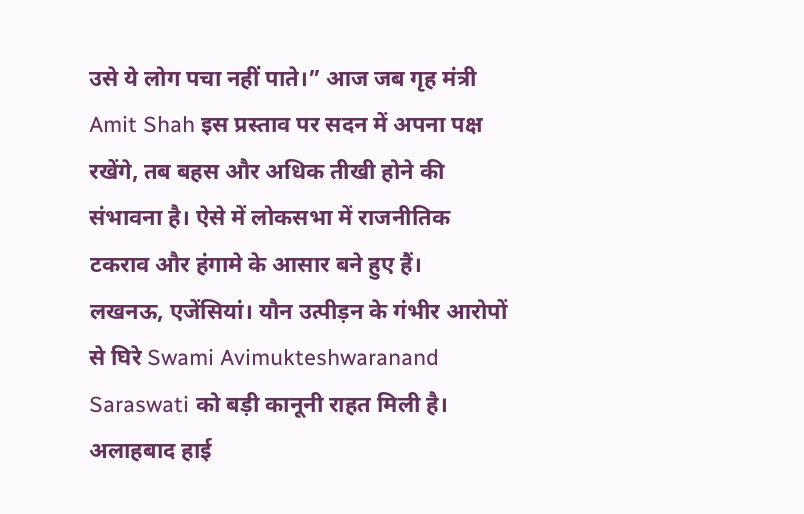उसे ये लोग पचा नहीं पाते।” आज जब गृह मंत्री Amit Shah इस प्रस्ताव पर सदन में अपना पक्ष रखेंगे, तब बहस और अधिक तीखी होने की संभावना है। ऐसे में लोकसभा में राजनीतिक टकराव और हंगामे के आसार बने हुए हैं।
लखनऊ, एजेंसियां। यौन उत्पीड़न के गंभीर आरोपों से घिरे Swami Avimukteshwaranand Saraswati को बड़ी कानूनी राहत मिली है। अलाहबाद हाई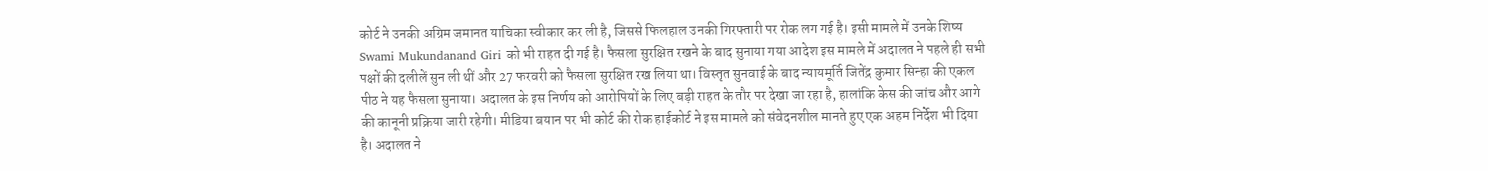कोर्ट ने उनकी अग्रिम जमानत याचिका स्वीकार कर ली है, जिससे फिलहाल उनकी गिरफ्तारी पर रोक लग गई है। इसी मामले में उनके शिष्य Swami Mukundanand Giri को भी राहत दी गई है। फैसला सुरक्षित रखने के बाद सुनाया गया आदेश इस मामले में अदालत ने पहले ही सभी पक्षों की दलीलें सुन ली थीं और 27 फरवरी को फैसला सुरक्षित रख लिया था। विस्तृत सुनवाई के बाद न्यायमूर्ति जितेंद्र कुमार सिन्हा की एकल पीठ ने यह फैसला सुनाया। अदालत के इस निर्णय को आरोपियों के लिए बड़ी राहत के तौर पर देखा जा रहा है, हालांकि केस की जांच और आगे की कानूनी प्रक्रिया जारी रहेगी। मीडिया बयान पर भी कोर्ट की रोक हाईकोर्ट ने इस मामले को संवेदनशील मानते हुए एक अहम निर्देश भी दिया है। अदालत ने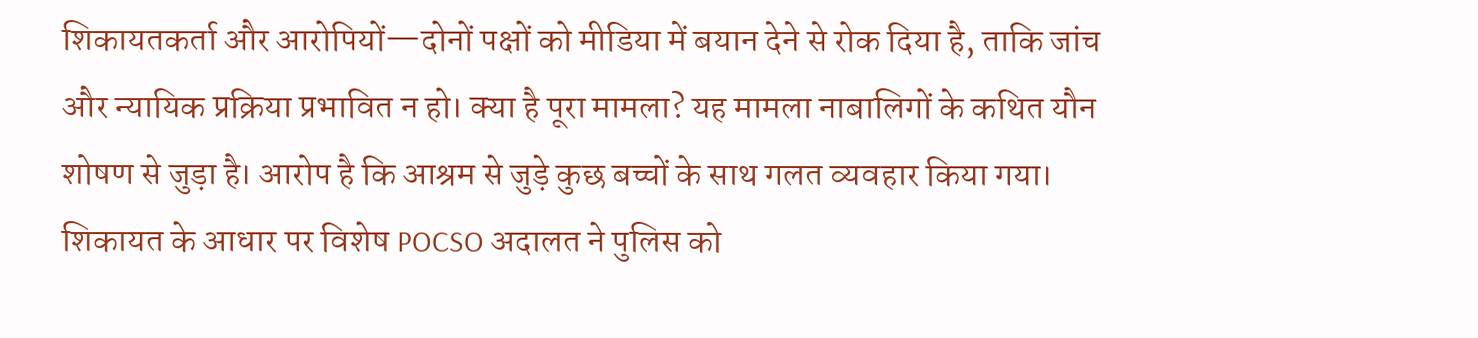शिकायतकर्ता और आरोपियों—दोनों पक्षों को मीडिया में बयान देने से रोक दिया है, ताकि जांच और न्यायिक प्रक्रिया प्रभावित न हो। क्या है पूरा मामला? यह मामला नाबालिगों के कथित यौन शोषण से जुड़ा है। आरोप है कि आश्रम से जुड़े कुछ बच्चों के साथ गलत व्यवहार किया गया। शिकायत के आधार पर विशेष POCSO अदालत ने पुलिस को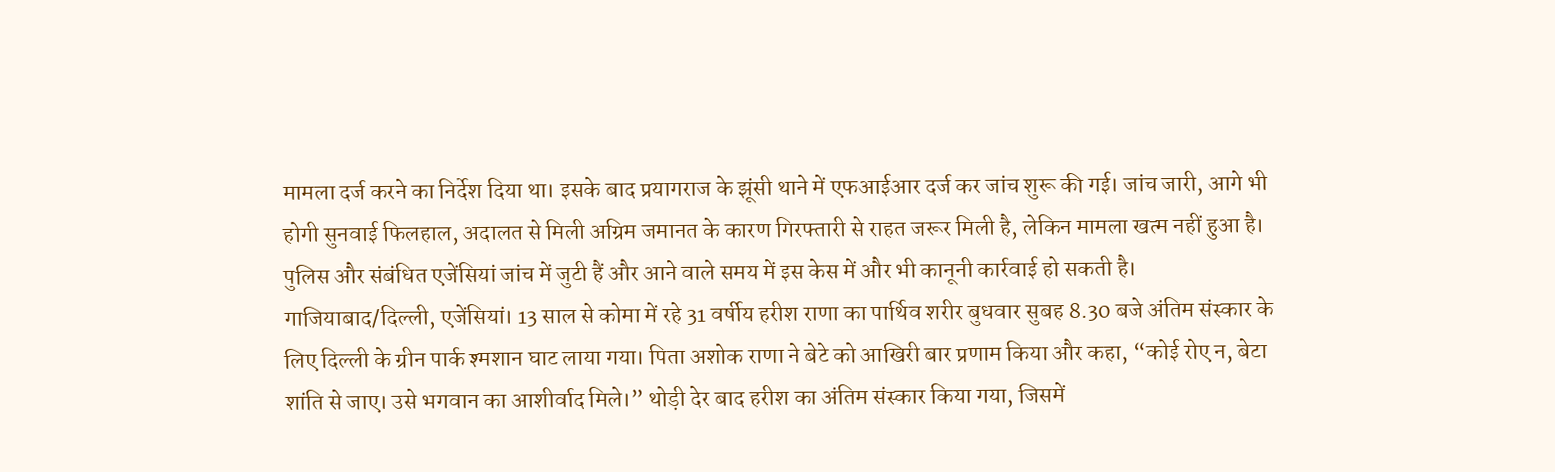मामला दर्ज करने का निर्देश दिया था। इसके बाद प्रयागराज के झूंसी थाने में एफआईआर दर्ज कर जांच शुरू की गई। जांच जारी, आगे भी होगी सुनवाई फिलहाल, अदालत से मिली अग्रिम जमानत के कारण गिरफ्तारी से राहत जरूर मिली है, लेकिन मामला खत्म नहीं हुआ है। पुलिस और संबंधित एजेंसियां जांच में जुटी हैं और आने वाले समय में इस केस में और भी कानूनी कार्रवाई हो सकती है।
गाजियाबाद/दिल्ली, एजेंसियां। 13 साल से कोमा में रहे 31 वर्षीय हरीश राणा का पार्थिव शरीर बुधवार सुबह 8.30 बजे अंतिम संस्कार के लिए दिल्ली के ग्रीन पार्क श्मशान घाट लाया गया। पिता अशोक राणा ने बेटे को आखिरी बार प्रणाम किया और कहा, “कोई रोए न, बेटा शांति से जाए। उसे भगवान का आशीर्वाद मिले।” थोड़ी देर बाद हरीश का अंतिम संस्कार किया गया, जिसमें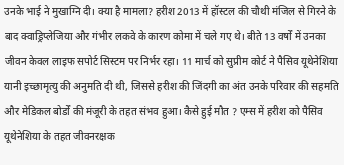उनके भाई ने मुखाग्नि दी। क्या है मामला? हरीश 2013 में हॉस्टल की चौथी मंजिल से गिरने के बाद क्वाड्रिप्लेजिया और गंभीर लकवे के कारण कोमा में चले गए थे। बीते 13 वर्षों में उनका जीवन केवल लाइफ सपोर्ट सिस्टम पर निर्भर रहा। 11 मार्च को सुप्रीम कोर्ट ने पैसिव यूथेनेशिया यानी इच्छामृत्यु की अनुमति दी थी, जिससे हरीश की जिंदगी का अंत उनके परिवार की सहमति और मेडिकल बोर्डों की मंजूरी के तहत संभव हुआ। कैसे हुई मौत ? एम्स में हरीश को पैसिव यूथेनेशिया के तहत जीवनरक्षक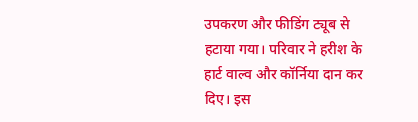उपकरण और फीडिंग ट्यूब से हटाया गया। परिवार ने हरीश के हार्ट वाल्व और कॉर्निया दान कर दिए। इस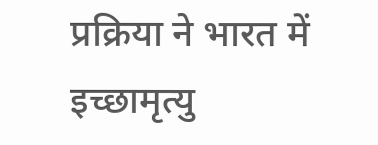प्रक्रिया ने भारत में इच्छामृत्यु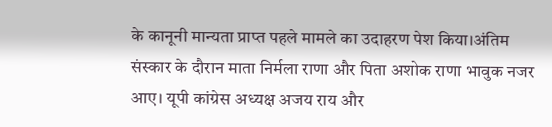के कानूनी मान्यता प्राप्त पहले मामले का उदाहरण पेश किया।अंतिम संस्कार के दौरान माता निर्मला राणा और पिता अशोक राणा भावुक नजर आए। यूपी कांग्रेस अध्यक्ष अजय राय और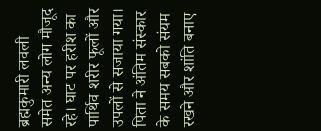ब्रह्मकुमारी लवली समेत अन्य लोग मौजूद रहे। घाट पर हरीश का पार्थिव शरीर फूलों और उपलों से सजाया गया। पिता ने अंतिम संस्कार के समय सबको संयम रखने और शांति बनाए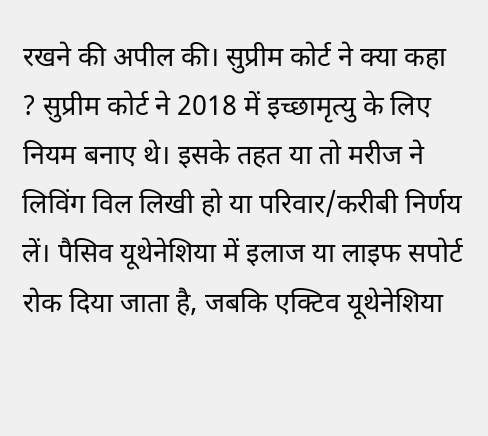रखने की अपील की। सुप्रीम कोर्ट ने क्या कहा ? सुप्रीम कोर्ट ने 2018 में इच्छामृत्यु के लिए नियम बनाए थे। इसके तहत या तो मरीज ने लिविंग विल लिखी हो या परिवार/करीबी निर्णय लें। पैसिव यूथेनेशिया में इलाज या लाइफ सपोर्ट रोक दिया जाता है, जबकि एक्टिव यूथेनेशिया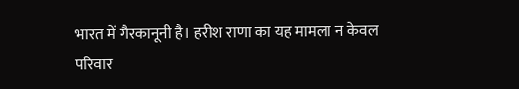भारत में गैरकानूनी है। हरीश राणा का यह मामला न केवल परिवार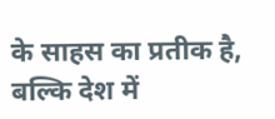के साहस का प्रतीक है, बल्कि देश में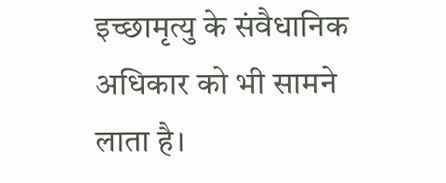इच्छामृत्यु के संवैधानिक अधिकार को भी सामने लाता है।